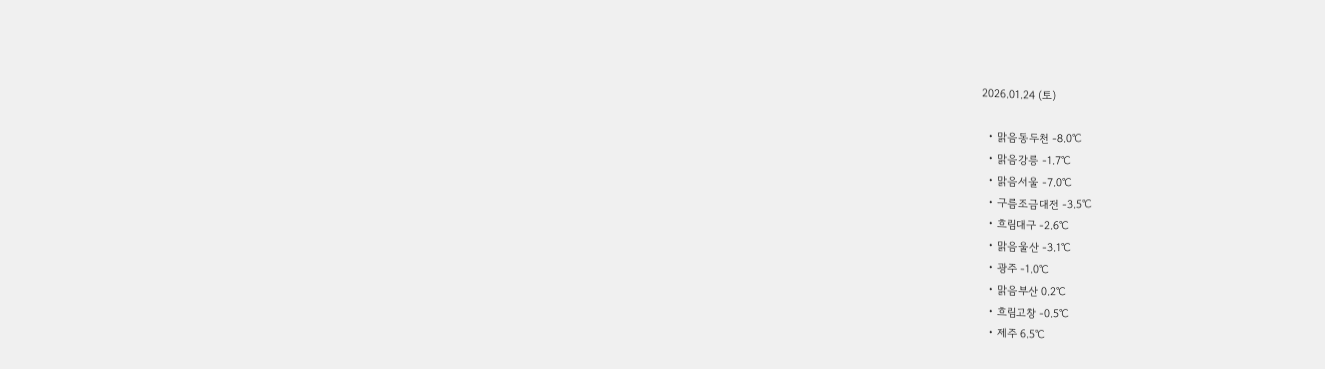2026.01.24 (토)

  • 맑음동두천 -8.0℃
  • 맑음강릉 -1.7℃
  • 맑음서울 -7.0℃
  • 구름조금대전 -3.5℃
  • 흐림대구 -2.6℃
  • 맑음울산 -3.1℃
  • 광주 -1.0℃
  • 맑음부산 0.2℃
  • 흐림고창 -0.5℃
  • 제주 6.5℃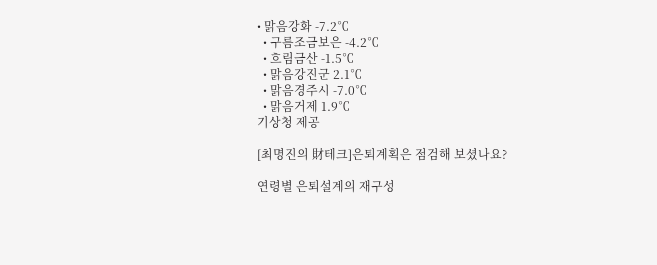• 맑음강화 -7.2℃
  • 구름조금보은 -4.2℃
  • 흐림금산 -1.5℃
  • 맑음강진군 2.1℃
  • 맑음경주시 -7.0℃
  • 맑음거제 1.9℃
기상청 제공

[최명진의 財테크]은퇴계획은 점검해 보셨나요?

연령별 은퇴설계의 재구성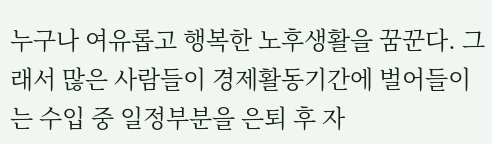누구나 여유롭고 행복한 노후생활을 꿈꾼다. 그래서 많은 사람들이 경제활동기간에 벌어들이는 수입 중 일정부분을 은퇴 후 자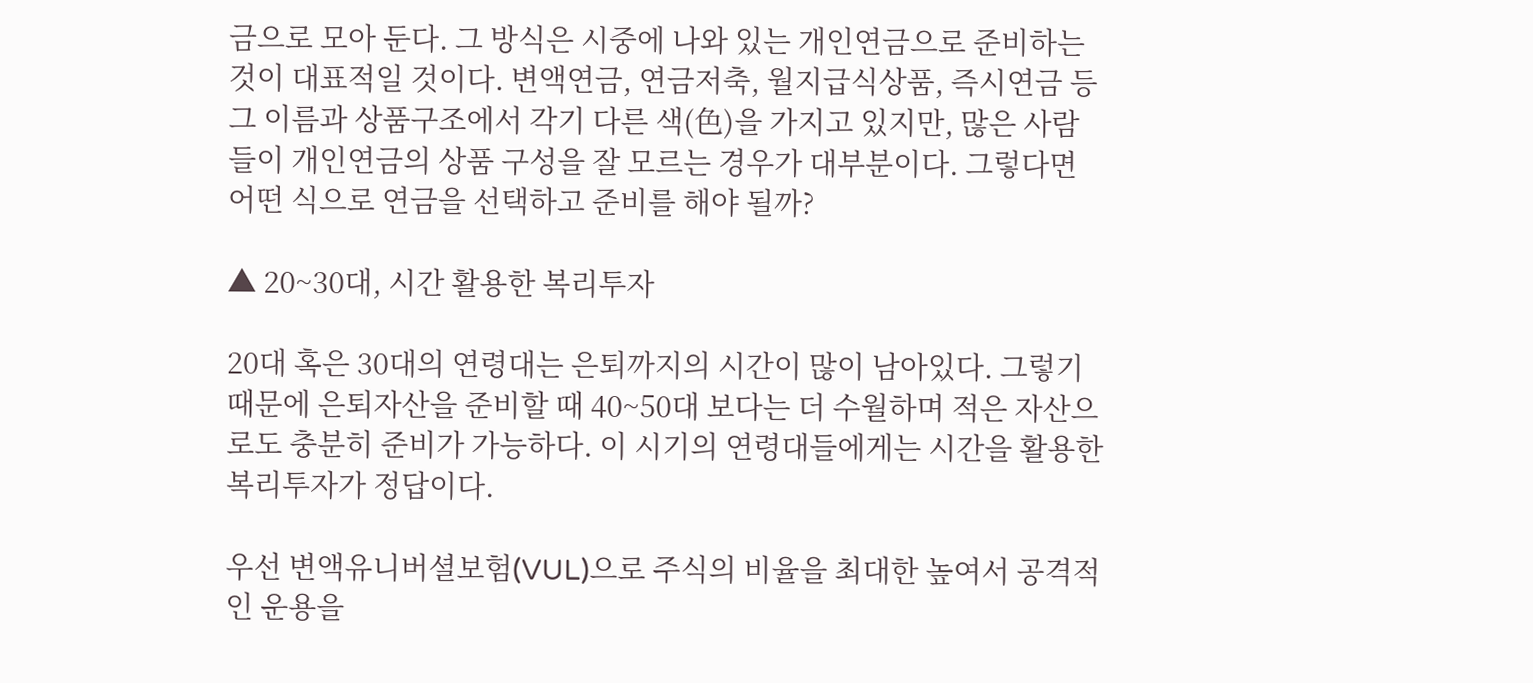금으로 모아 둔다. 그 방식은 시중에 나와 있는 개인연금으로 준비하는 것이 대표적일 것이다. 변액연금, 연금저축, 월지급식상품, 즉시연금 등 그 이름과 상품구조에서 각기 다른 색(色)을 가지고 있지만, 많은 사람들이 개인연금의 상품 구성을 잘 모르는 경우가 대부분이다. 그렇다면 어떤 식으로 연금을 선택하고 준비를 해야 될까?

▲ 20~30대, 시간 활용한 복리투자

20대 혹은 30대의 연령대는 은퇴까지의 시간이 많이 남아있다. 그렇기 때문에 은퇴자산을 준비할 때 40~50대 보다는 더 수월하며 적은 자산으로도 충분히 준비가 가능하다. 이 시기의 연령대들에게는 시간을 활용한 복리투자가 정답이다.

우선 변액유니버셜보험(VUL)으로 주식의 비율을 최대한 높여서 공격적인 운용을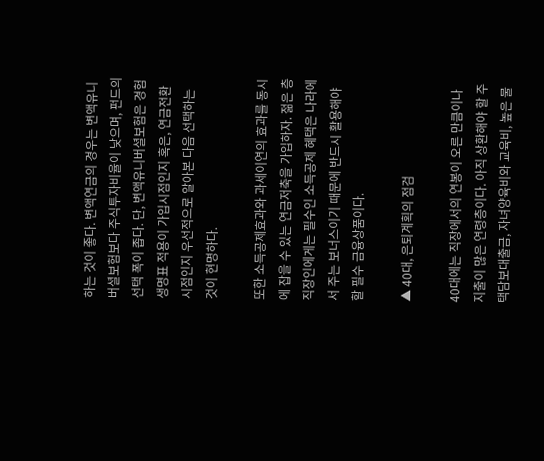하는 것이 좋다. 변액연금의 경우는 변액유니버셜보험보다 주식투자비율이 낮으며, 펀드의 선택 폭이 좁다. 단, 변액유니버셜보험은 경험생명표 적용이 가입시점인지 혹은, 연금전환시점인지 우선적으로 알아본 다음 선택하는 것이 현명하다.

또한 소득공제효과와 과세이연의 효과를 동시에 잡을 수 있는 연금저축을 가입하자. 젊은 층 직장인에게는 필수인 소득공제 혜택은 나라에서 주는 보너스이기 때문에 반드시 활용해야 할 필수 금융상품이다.

▲ 40대, 은퇴계획의 점검

40대에는 직장에서의 연봉이 오른 만큼이나 지출이 많은 연령층이다. 아직 상환해야 할 주택담보대출금, 자녀양육비와 교육비, 높은 물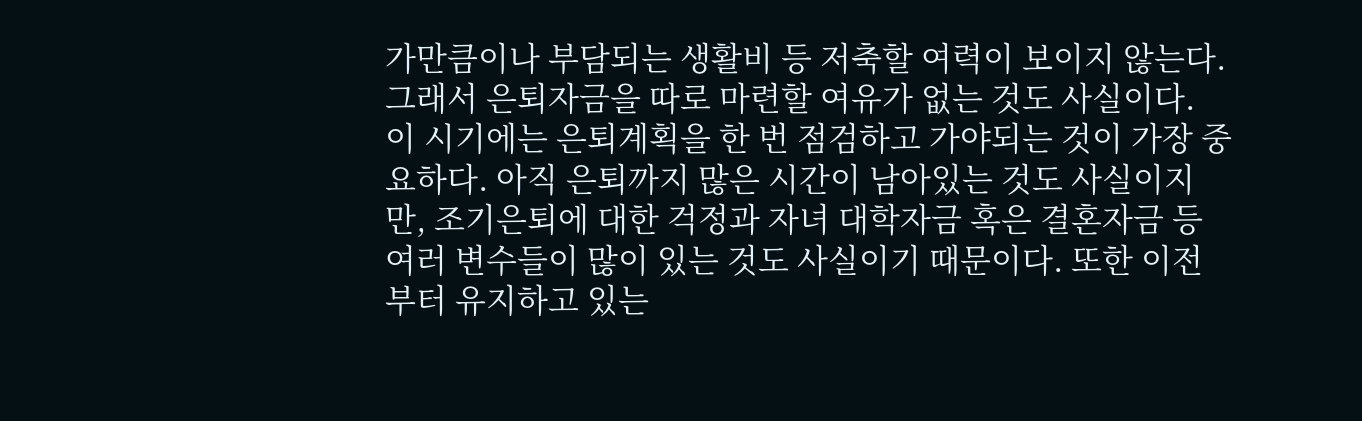가만큼이나 부담되는 생활비 등 저축할 여력이 보이지 않는다. 그래서 은퇴자금을 따로 마련할 여유가 없는 것도 사실이다. 이 시기에는 은퇴계획을 한 번 점검하고 가야되는 것이 가장 중요하다. 아직 은퇴까지 많은 시간이 남아있는 것도 사실이지만, 조기은퇴에 대한 걱정과 자녀 대학자금 혹은 결혼자금 등 여러 변수들이 많이 있는 것도 사실이기 때문이다. 또한 이전부터 유지하고 있는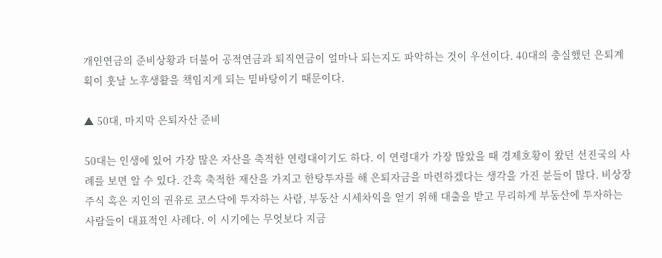개인연금의 준비상황과 더불어 공적연금과 퇴직연금이 얼마나 되는지도 파악하는 것이 우선이다. 40대의 충실했던 은퇴계획이 훗날 노후생활을 책임지게 되는 밑바탕이기 때문이다.

▲ 50대, 마지막 은퇴자산 준비

50대는 인생에 있어 가장 많은 자산을 축적한 연령대이기도 하다. 이 연령대가 가장 많았을 때 경제호황이 왔던 선진국의 사례를 보면 알 수 있다. 간혹 축적한 재산을 가지고 한탕투자를 해 은퇴자금을 마련하겠다는 생각을 가진 분들이 많다. 비상장주식 혹은 지인의 권유로 코스닥에 투자하는 사람, 부동산 시세차익을 얻기 위해 대출을 받고 무리하게 부동산에 투자하는 사람들이 대표적인 사례다. 이 시기에는 무엇보다 지금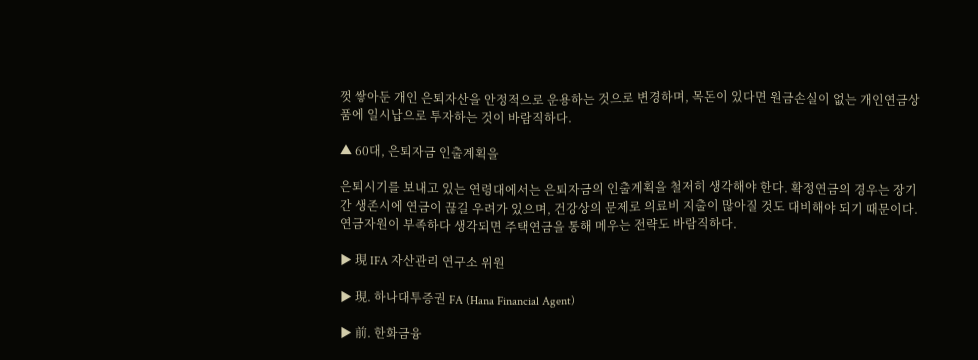껏 쌓아둔 개인 은퇴자산을 안정적으로 운용하는 것으로 변경하며, 목돈이 있다면 원금손실이 없는 개인연금상품에 일시납으로 투자하는 것이 바람직하다.

▲ 60대, 은퇴자금 인출계획을

은퇴시기를 보내고 있는 연령대에서는 은퇴자금의 인출계획을 철저히 생각해야 한다. 확정연금의 경우는 장기간 생존시에 연금이 끊길 우려가 있으며, 건강상의 문제로 의료비 지출이 많아질 것도 대비해야 되기 때문이다. 연금자원이 부족하다 생각되면 주택연금을 통해 메우는 전략도 바람직하다.

▶ 現 IFA 자산관리 연구소 위원

▶ 現. 하나대투증권 FA (Hana Financial Agent)

▶ 前. 한화금융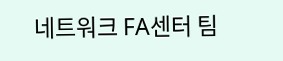네트워크 FA센터 팀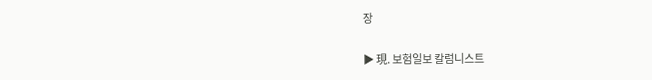장

▶ 現. 보험일보 칼럼니스트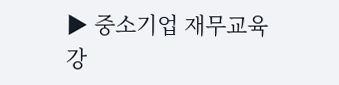▶ 중소기업 재무교육 강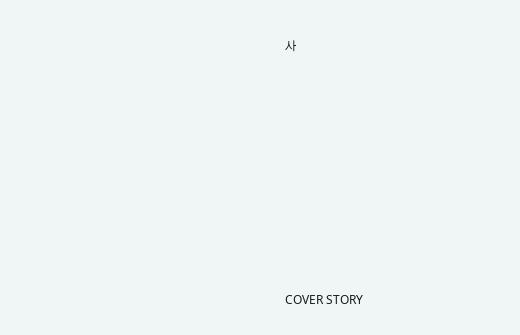사











COVER STORY